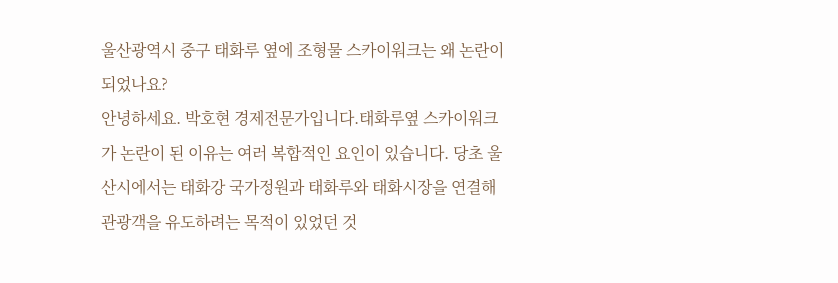울산광역시 중구 태화루 옆에 조형물 스카이워크는 왜 논란이 되었나요?
안녕하세요. 박호현 경제전문가입니다.태화루옆 스카이워크가 논란이 된 이유는 여러 복합적인 요인이 있습니다. 당초 울산시에서는 태화강 국가정원과 태화루와 태화시장을 연결해 관광객을 유도하려는 목적이 있었던 것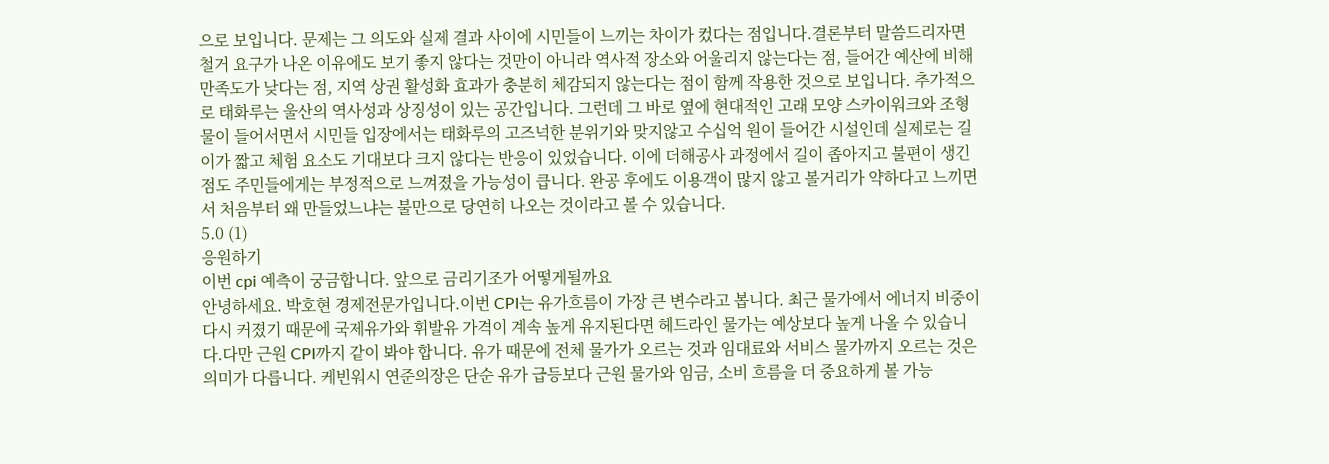으로 보입니다. 문제는 그 의도와 실제 결과 사이에 시민들이 느끼는 차이가 컸다는 점입니다.결론부터 말씀드리자면 철거 요구가 나온 이유에도 보기 좋지 않다는 것만이 아니라 역사적 장소와 어울리지 않는다는 점, 들어간 예산에 비해 만족도가 낮다는 점, 지역 상권 활성화 효과가 충분히 체감되지 않는다는 점이 함께 작용한 것으로 보입니다. 추가적으로 태화루는 울산의 역사성과 상징성이 있는 공간입니다. 그런데 그 바로 옆에 현대적인 고래 모양 스카이워크와 조형물이 들어서면서 시민들 입장에서는 태화루의 고즈넉한 분위기와 맞지않고 수십억 원이 들어간 시설인데 실제로는 길이가 짧고 체험 요소도 기대보다 크지 않다는 반응이 있었습니다. 이에 더해공사 과정에서 길이 좁아지고 불편이 생긴 점도 주민들에게는 부정적으로 느껴졌을 가능성이 큽니다. 완공 후에도 이용객이 많지 않고 볼거리가 약하다고 느끼면서 처음부터 왜 만들었느냐는 불만으로 당연히 나오는 것이라고 볼 수 있습니다.
5.0 (1)
응원하기
이번 cpi 예측이 궁금합니다. 앞으로 금리기조가 어떻게될까요
안녕하세요. 박호현 경제전문가입니다.이번 CPI는 유가흐름이 가장 큰 변수라고 봅니다. 최근 물가에서 에너지 비중이 다시 커졌기 때문에 국제유가와 휘발유 가격이 계속 높게 유지된다면 헤드라인 물가는 예상보다 높게 나올 수 있습니다.다만 근원 CPI까지 같이 봐야 합니다. 유가 때문에 전체 물가가 오르는 것과 임대료와 서비스 물가까지 오르는 것은 의미가 다릅니다. 케빈워시 연준의장은 단순 유가 급등보다 근원 물가와 임금, 소비 흐름을 더 중요하게 볼 가능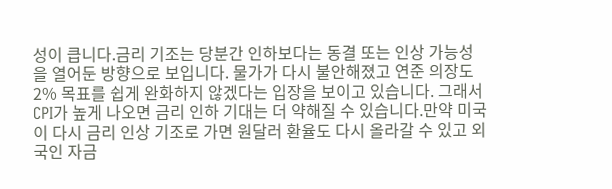성이 큽니다.금리 기조는 당분간 인하보다는 동결 또는 인상 가능성을 열어둔 방향으로 보입니다. 물가가 다시 불안해졌고 연준 의장도 2% 목표를 쉽게 완화하지 않겠다는 입장을 보이고 있습니다. 그래서 CPI가 높게 나오면 금리 인하 기대는 더 약해질 수 있습니다.만약 미국이 다시 금리 인상 기조로 가면 원달러 환율도 다시 올라갈 수 있고 외국인 자금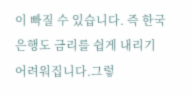이 빠질 수 있습니다. 즉 한국은행도 금리를 쉽게 내리기 어려워집니다.그렇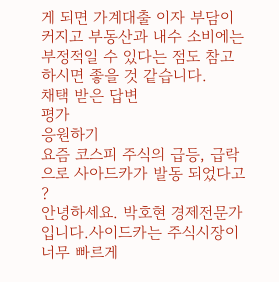게 되면 가계대출 이자 부담이 커지고 부동산과 내수 소비에는 부정적일 수 있다는 점도 참고하시면 좋을 것 같습니다.
채택 받은 답변
평가
응원하기
요즘 코스피 주식의 급등, 급락으로 사아드카가 발동 되었다고 ?
안녕하세요. 박호현 경제전문가입니다.사이드카는 주식시장이 너무 빠르게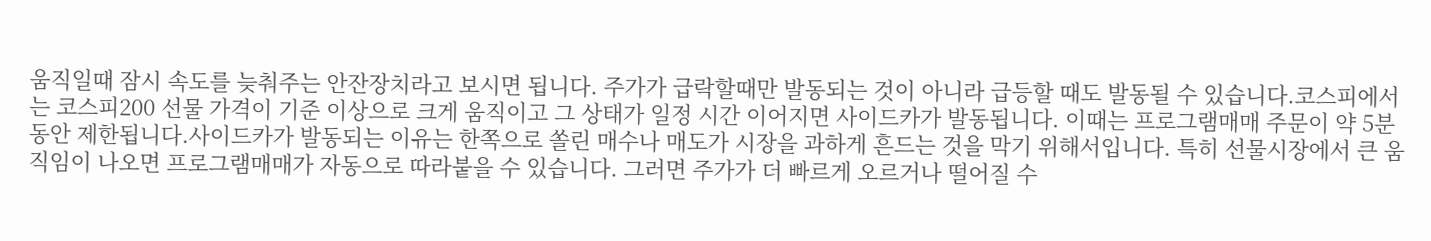움직일때 잠시 속도를 늦춰주는 안잔장치라고 보시면 됩니다. 주가가 급락할때만 발동되는 것이 아니라 급등할 때도 발동될 수 있습니다.코스피에서는 코스피200 선물 가격이 기준 이상으로 크게 움직이고 그 상태가 일정 시간 이어지면 사이드카가 발동됩니다. 이때는 프로그램매매 주문이 약 5분 동안 제한됩니다.사이드카가 발동되는 이유는 한쪽으로 쏠린 매수나 매도가 시장을 과하게 흔드는 것을 막기 위해서입니다. 특히 선물시장에서 큰 움직임이 나오면 프로그램매매가 자동으로 따라붙을 수 있습니다. 그러면 주가가 더 빠르게 오르거나 떨어질 수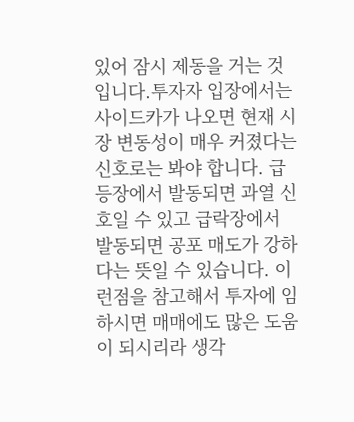있어 잠시 제동을 거는 것입니다.투자자 입장에서는 사이드카가 나오면 현재 시장 변동성이 매우 커졌다는 신호로는 봐야 합니다. 급등장에서 발동되면 과열 신호일 수 있고 급락장에서 발동되면 공포 매도가 강하다는 뜻일 수 있습니다. 이런점을 참고해서 투자에 임하시면 매매에도 많은 도움이 되시리라 생각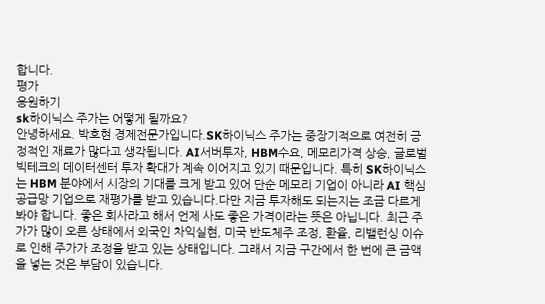합니다.
평가
응원하기
sk하이닉스 주가는 어떻게 될까요?
안녕하세요. 박호현 경제전문가입니다.SK하이닉스 주가는 중장기적으로 여전히 긍정적인 재료가 많다고 생각됩니다. AI서버투자, HBM수요, 메모리가격 상승, 글로벌 빅테크의 데이터센터 투자 확대가 계속 이어지고 있기 때문입니다. 특히 SK하이닉스는 HBM 분야에서 시장의 기대를 크게 받고 있어 단순 메모리 기업이 아니라 AI 핵심 공급망 기업으로 재평가를 받고 있습니다.다만 지금 투자해도 되는지는 조금 다르게 봐야 합니다. 좋은 회사라고 해서 언제 사도 좋은 가격이라는 뜻은 아닙니다. 최근 주가가 많이 오른 상태에서 외국인 차익실현, 미국 반도체주 조정, 환율, 리밸런싱 이슈로 인해 주가가 조정을 받고 있는 상태입니다. 그래서 지금 구간에서 한 번에 큰 금액을 넣는 것은 부담이 있습니다.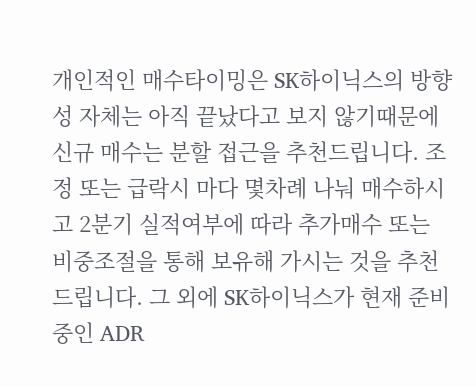개인적인 매수타이밍은 SK하이닉스의 방향성 자체는 아직 끝났다고 보지 않기때문에 신규 매수는 분할 접근을 추천드립니다. 조정 또는 급락시 마다 몇차례 나눠 매수하시고 2분기 실적여부에 따라 추가매수 또는 비중조절을 통해 보유해 가시는 것을 추천드립니다. 그 외에 SK하이닉스가 현재 준비중인 ADR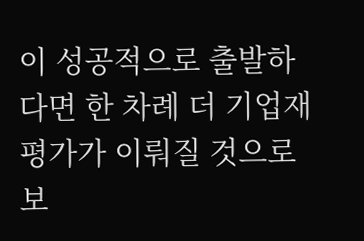이 성공적으로 출발하다면 한 차례 더 기업재평가가 이뤄질 것으로 보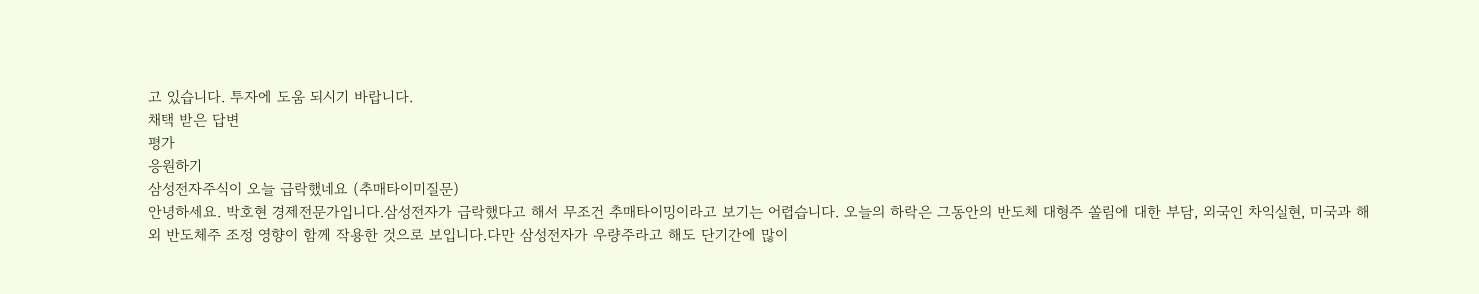고 있습니다. 투자에 도움 되시기 바랍니다.
채택 받은 답변
평가
응원하기
삼성전자주식이 오늘 급락했네요 (추매타이미질문)
안녕하세요. 박호현 경제전문가입니다.삼성전자가 급락했다고 해서 무조건 추매타이밍이라고 보기는 어렵습니다. 오늘의 하락은 그동안의 반도체 대형주 쏠림에 대한 부담, 외국인 차익실현, 미국과 해외 반도체주 조정 영향이 함께 작용한 것으로 보입니다.다만 삼성전자가 우량주라고 해도 단기간에 많이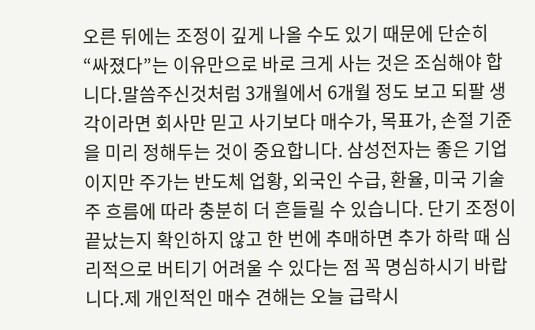오른 뒤에는 조정이 깊게 나올 수도 있기 때문에 단순히 “싸졌다”는 이유만으로 바로 크게 사는 것은 조심해야 합니다.말씀주신것처럼 3개월에서 6개월 정도 보고 되팔 생각이라면 회사만 믿고 사기보다 매수가, 목표가, 손절 기준을 미리 정해두는 것이 중요합니다. 삼성전자는 좋은 기업이지만 주가는 반도체 업황, 외국인 수급, 환율, 미국 기술주 흐름에 따라 충분히 더 흔들릴 수 있습니다. 단기 조정이 끝났는지 확인하지 않고 한 번에 추매하면 추가 하락 때 심리적으로 버티기 어려울 수 있다는 점 꼭 명심하시기 바랍니다.제 개인적인 매수 견해는 오늘 급락시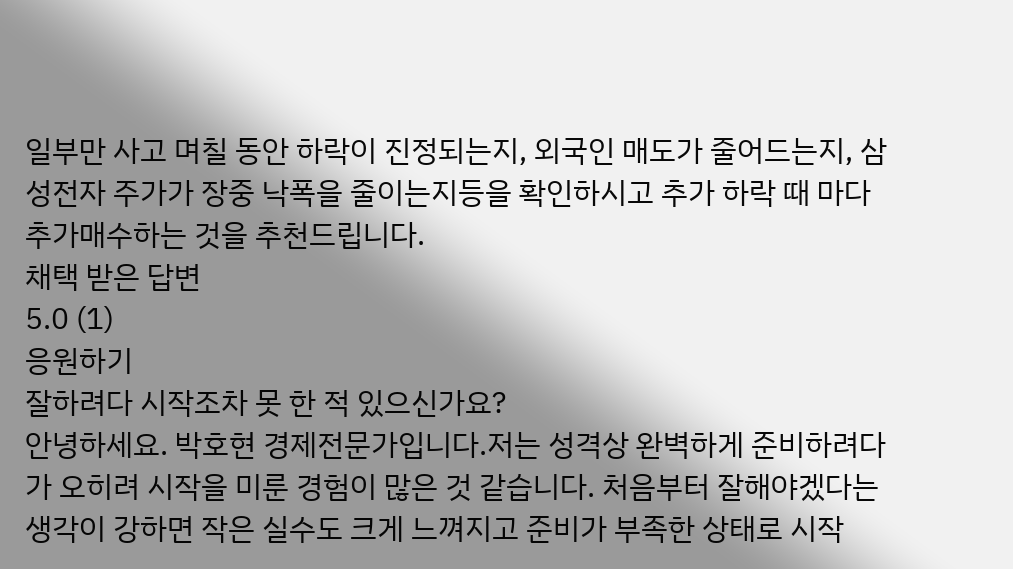일부만 사고 며칠 동안 하락이 진정되는지, 외국인 매도가 줄어드는지, 삼성전자 주가가 장중 낙폭을 줄이는지등을 확인하시고 추가 하락 때 마다 추가매수하는 것을 추천드립니다.
채택 받은 답변
5.0 (1)
응원하기
잘하려다 시작조차 못 한 적 있으신가요?
안녕하세요. 박호현 경제전문가입니다.저는 성격상 완벽하게 준비하려다가 오히려 시작을 미룬 경험이 많은 것 같습니다. 처음부터 잘해야겠다는 생각이 강하면 작은 실수도 크게 느껴지고 준비가 부족한 상태로 시작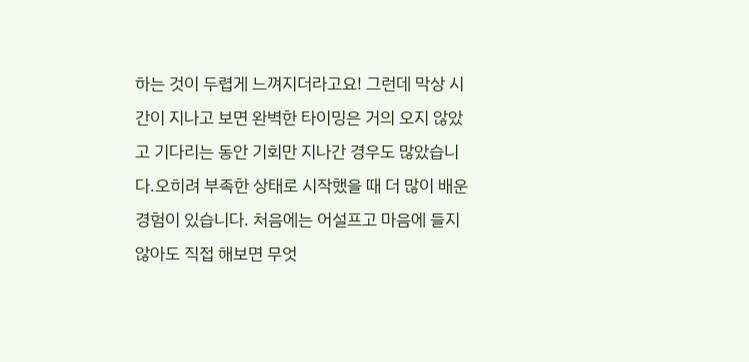하는 것이 두렵게 느껴지더라고요! 그런데 막상 시간이 지나고 보면 완벽한 타이밍은 거의 오지 않았고 기다리는 동안 기회만 지나간 경우도 많았습니다.오히려 부족한 상태로 시작했을 때 더 많이 배운 경험이 있습니다. 처음에는 어설프고 마음에 들지 않아도 직접 해보면 무엇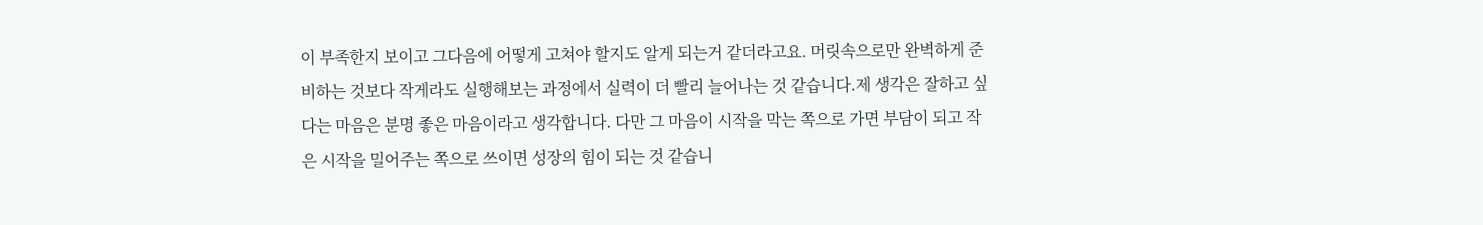이 부족한지 보이고 그다음에 어떻게 고쳐야 할지도 알게 되는거 같더라고요. 머릿속으로만 완벽하게 준비하는 것보다 작게라도 실행해보는 과정에서 실력이 더 빨리 늘어나는 것 같습니다.제 생각은 잘하고 싶다는 마음은 분명 좋은 마음이라고 생각합니다. 다만 그 마음이 시작을 막는 쪽으로 가면 부담이 되고 작은 시작을 밀어주는 쪽으로 쓰이면 성장의 힘이 되는 것 같습니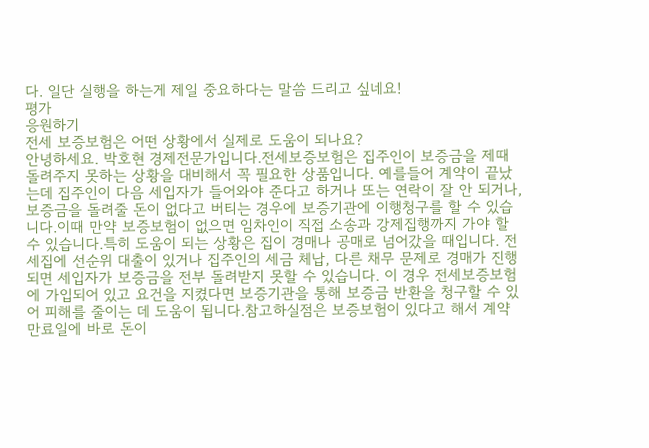다. 일단 실행을 하는게 제일 중요하다는 말씀 드리고 싶네요!
평가
응원하기
전세 보증보험은 어떤 상황에서 실제로 도움이 되나요?
안녕하세요. 박호현 경제전문가입니다.전세보증보험은 집주인이 보증금을 제때 돌려주지 못하는 상황을 대비해서 꼭 필요한 상품입니다. 예를들어 계약이 끝났는데 집주인이 다음 세입자가 들어와야 준다고 하거나 또는 연락이 잘 안 되거나, 보증금을 돌려줄 돈이 없다고 버티는 경우에 보증기관에 이행청구를 할 수 있습니다.이때 만약 보증보험이 없으면 임차인이 직접 소송과 강제집행까지 가야 할 수 있습니다.특히 도움이 되는 상황은 집이 경매나 공매로 넘어갔을 때입니다. 전세집에 선순위 대출이 있거나 집주인의 세금 체납, 다른 채무 문제로 경매가 진행되면 세입자가 보증금을 전부 돌려받지 못할 수 있습니다. 이 경우 전세보증보험에 가입되어 있고 요건을 지켰다면 보증기관을 통해 보증금 반환을 청구할 수 있어 피해를 줄이는 데 도움이 됩니다.참고하실점은 보증보험이 있다고 해서 계약 만료일에 바로 돈이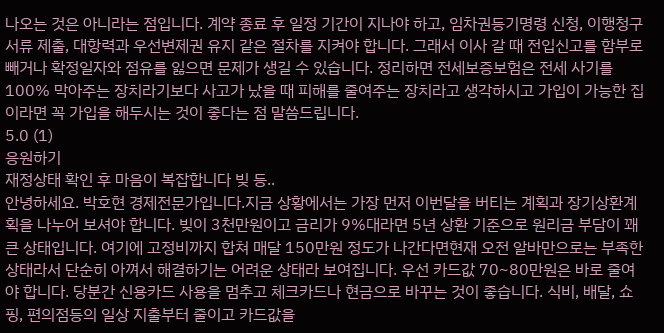나오는 것은 아니라는 점입니다. 계약 종료 후 일정 기간이 지나야 하고, 임차권등기명령 신청, 이행청구 서류 제출, 대항력과 우선변제권 유지 같은 절차를 지켜야 합니다. 그래서 이사 갈 때 전입신고를 함부로 빼거나 확정일자와 점유를 잃으면 문제가 생길 수 있습니다. 정리하면 전세보증보험은 전세 사기를 100% 막아주는 장치라기보다 사고가 났을 때 피해를 줄여주는 장치라고 생각하시고 가입이 가능한 집이라면 꼭 가입을 해두시는 것이 좋다는 점 말씀드립니다.
5.0 (1)
응원하기
재정상태 확인 후 마음이 복잡합니다 빚 등..
안녕하세요. 박호현 경제전문가입니다.지금 상황에서는 가장 먼저 이번달을 버티는 계획과 장기상환계획을 나누어 보셔야 합니다. 빚이 3천만원이고 금리가 9%대라면 5년 상환 기준으로 원리금 부담이 꽤 큰 상태입니다. 여기에 고정비까지 합쳐 매달 150만원 정도가 나간다면현재 오전 알바만으로는 부족한 상태라서 단순히 아껴서 해결하기는 어려운 상태라 보여집니다. 우선 카드값 70~80만원은 바로 줄여야 합니다. 당분간 신용카드 사용을 멈추고 체크카드나 현금으로 바꾸는 것이 좋습니다. 식비, 배달, 쇼핑, 편의점등의 일상 지출부터 줄이고 카드값을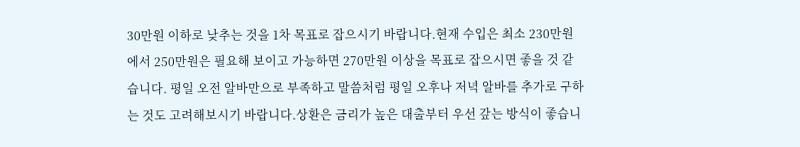30만원 이하로 낮추는 것을 1차 목표로 잡으시기 바랍니다.현재 수입은 최소 230만원에서 250만원은 필요해 보이고 가능하면 270만원 이상을 목표로 잡으시면 좋을 것 같습니다. 평일 오전 알바만으로 부족하고 말씀처럼 평일 오후나 저녁 알바를 추가로 구하는 것도 고려해보시기 바랍니다.상환은 금리가 높은 대출부터 우선 갚는 방식이 좋습니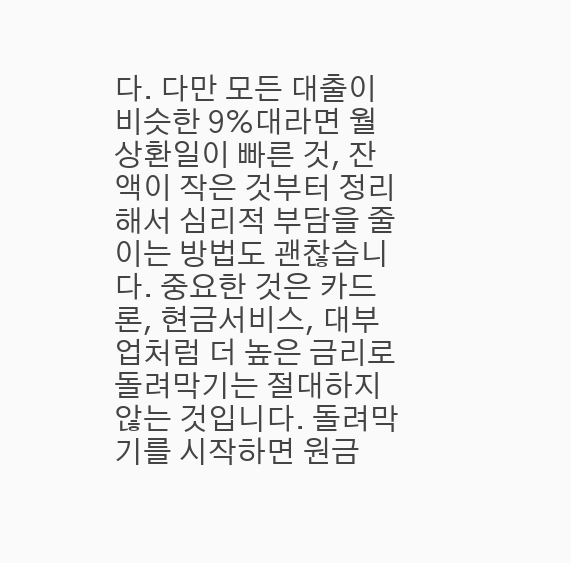다. 다만 모든 대출이 비슷한 9%대라면 월 상환일이 빠른 것, 잔액이 작은 것부터 정리해서 심리적 부담을 줄이는 방법도 괜찮습니다. 중요한 것은 카드론, 현금서비스, 대부업처럼 더 높은 금리로 돌려막기는 절대하지 않는 것입니다. 돌려막기를 시작하면 원금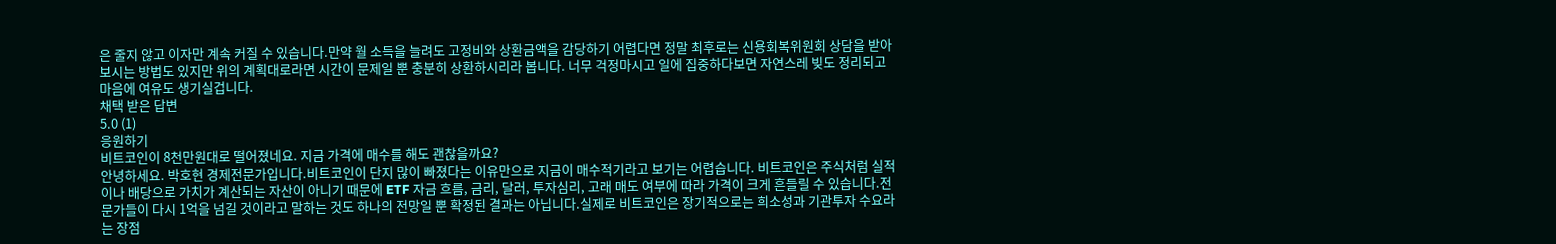은 줄지 않고 이자만 계속 커질 수 있습니다.만약 월 소득을 늘려도 고정비와 상환금액을 감당하기 어렵다면 정말 최후로는 신용회복위원회 상담을 받아보시는 방법도 있지만 위의 계획대로라면 시간이 문제일 뿐 충분히 상환하시리라 봅니다. 너무 걱정마시고 일에 집중하다보면 자연스레 빚도 정리되고 마음에 여유도 생기실겁니다.
채택 받은 답변
5.0 (1)
응원하기
비트코인이 8천만원대로 떨어졌네요. 지금 가격에 매수를 해도 괜찮을까요?
안녕하세요. 박호현 경제전문가입니다.비트코인이 단지 많이 빠졌다는 이유만으로 지금이 매수적기라고 보기는 어렵습니다. 비트코인은 주식처럼 실적이나 배당으로 가치가 계산되는 자산이 아니기 때문에 ETF 자금 흐름, 금리, 달러, 투자심리, 고래 매도 여부에 따라 가격이 크게 흔들릴 수 있습니다.전문가들이 다시 1억을 넘길 것이라고 말하는 것도 하나의 전망일 뿐 확정된 결과는 아닙니다.실제로 비트코인은 장기적으로는 희소성과 기관투자 수요라는 장점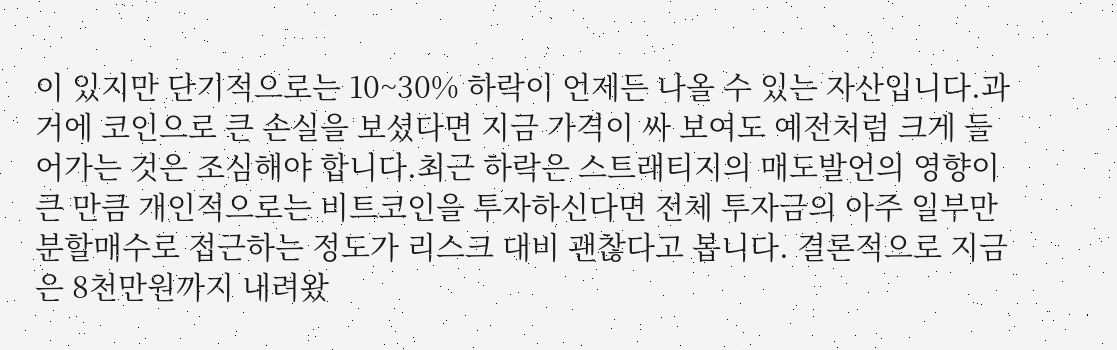이 있지만 단기적으로는 10~30% 하락이 언제든 나올 수 있는 자산입니다.과거에 코인으로 큰 손실을 보셨다면 지금 가격이 싸 보여도 예전처럼 크게 들어가는 것은 조심해야 합니다.최근 하락은 스트래티지의 매도발언의 영향이 큰 만큼 개인적으로는 비트코인을 투자하신다면 전체 투자금의 아주 일부만 분할매수로 접근하는 정도가 리스크 대비 괜찮다고 봅니다. 결론적으로 지금은 8천만원까지 내려왔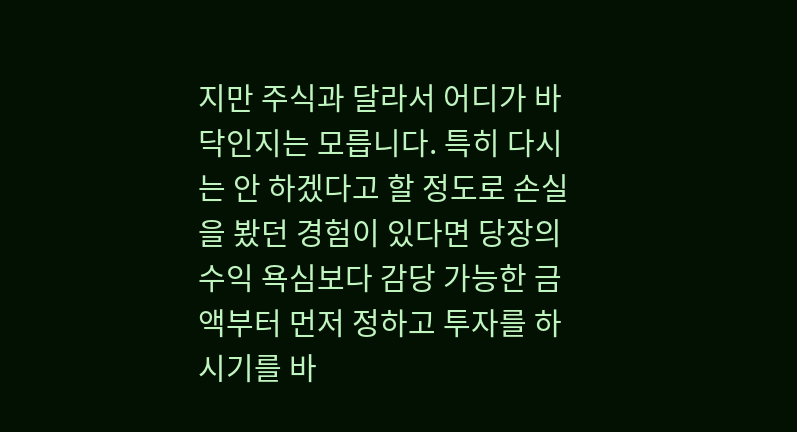지만 주식과 달라서 어디가 바닥인지는 모릅니다. 특히 다시는 안 하겠다고 할 정도로 손실을 봤던 경험이 있다면 당장의 수익 욕심보다 감당 가능한 금액부터 먼저 정하고 투자를 하시기를 바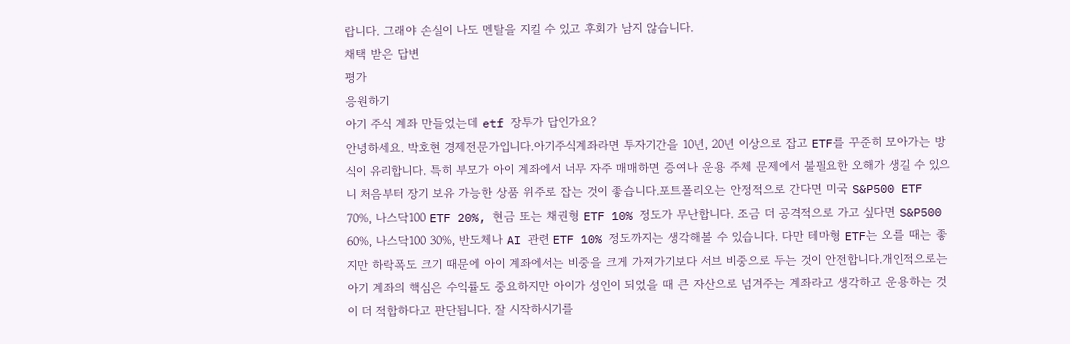랍니다. 그래야 손실이 나도 멘탈을 지킬 수 있고 후회가 남지 않습니다.
채택 받은 답변
평가
응원하기
아기 주식 계좌 만들었는데 etf 장투가 답인가요?
안녕하세요. 박호현 경제전문가입니다.아기주식계좌라면 투자기간을 10년, 20년 이상으로 잡고 ETF를 꾸준히 모아가는 방식이 유리합니다. 특히 부모가 아이 계좌에서 너무 자주 매매하면 증여나 운용 주체 문제에서 불필요한 오해가 생길 수 있으니 처음부터 장기 보유 가능한 상품 위주로 잡는 것이 좋습니다.포트폴리오는 안정적으로 간다면 미국 S&P500 ETF 70%, 나스닥100 ETF 20%, 현금 또는 채권형 ETF 10% 정도가 무난합니다. 조금 더 공격적으로 가고 싶다면 S&P500 60%, 나스닥100 30%, 반도체나 AI 관련 ETF 10% 정도까지는 생각해볼 수 있습니다. 다만 테마형 ETF는 오를 때는 좋지만 하락폭도 크기 때문에 아이 계좌에서는 비중을 크게 가져가기보다 서브 비중으로 두는 것이 안전합니다.개인적으로는 아기 계좌의 핵심은 수익률도 중요하지만 아이가 성인이 되었을 때 큰 자산으로 넘겨주는 계좌라고 생각하고 운용하는 것이 더 적합하다고 판단됩니다. 잘 시작하시기를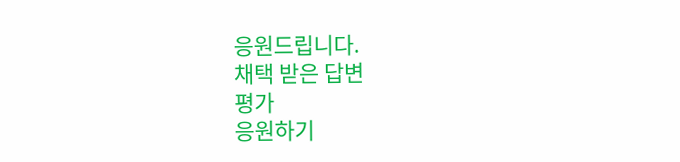응원드립니다.
채택 받은 답변
평가
응원하기